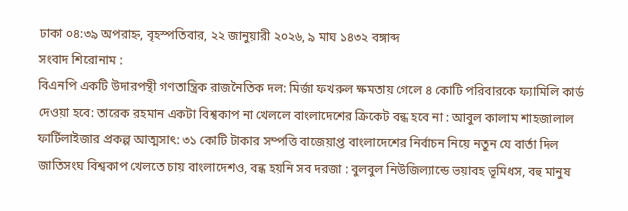ঢাকা ০৪:৩৯ অপরাহ্ন, বৃহস্পতিবার, ২২ জানুয়ারী ২০২৬, ৯ মাঘ ১৪৩২ বঙ্গাব্দ
সংবাদ শিরোনাম :
বিএনপি একটি উদারপন্থী গণতান্ত্রিক রাজনৈতিক দল: মির্জা ফখরুল ক্ষমতায় গেলে ৪ কোটি পরিবারকে ফ্যামিলি কার্ড দেওয়া হবে: তারেক রহমান একটা বিশ্বকাপ না খেললে বাংলাদেশের ক্রিকেট বন্ধ হবে না : আবুল কালাম শাহজালাল ফার্টিলাইজার প্রকল্প আত্মসাৎ: ৩১ কোটি টাকার সম্পত্তি বাজেয়াপ্ত বাংলাদেশের নির্বাচন নিয়ে নতুন যে বার্তা দিল জাতিসংঘ বিশ্বকাপ খেলতে চায় বাংলাদেশও, বন্ধ হয়নি সব দরজা : বুলবুল নিউজিল্যান্ডে ভয়াবহ ভূমিধস, বহু মানুষ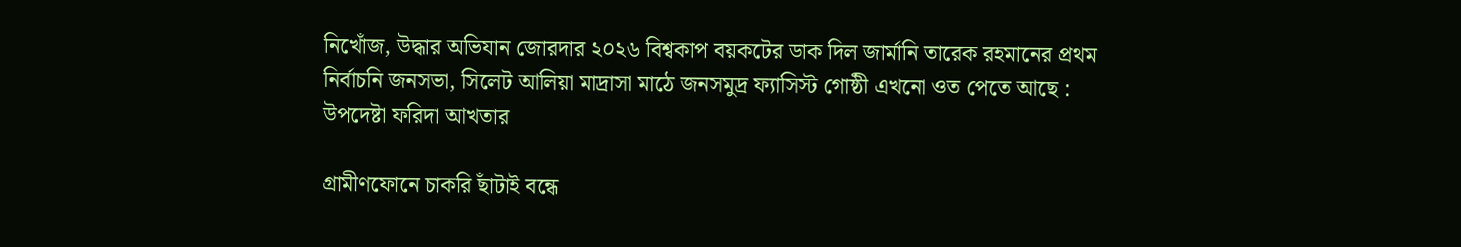নিখোঁজ, উদ্ধার অভিযান জোরদার ২০২৬ বিশ্বকাপ বয়কটের ডাক দিল জার্মানি তারেক রহমানের প্রথম নির্বাচনি জনসভা, সিলেট আলিয়া মাদ্রাসা মাঠে জনসমুদ্র ফ্যাসিস্ট গোষ্ঠী এখনো ওত পেতে আছে : উপদেষ্টা ফরিদা আখতার

গ্রামীণফোনে চাকরি ছাঁটাই বন্ধে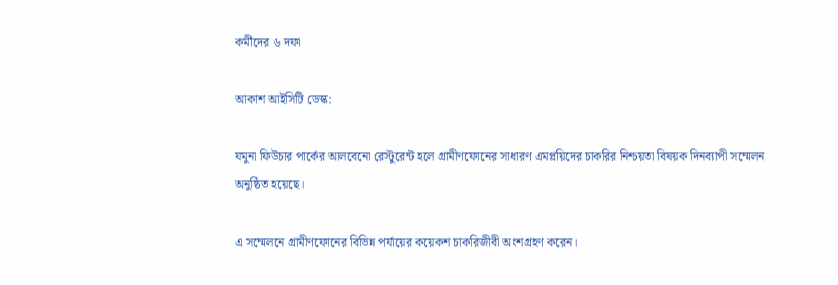কর্মীদের ৬ দফা

আকাশ আইসিটি ডেস্ক:

যমুনা ফিউচার পার্কের আলবেনো রেস্টুরেন্ট হলে গ্রামীণফোনের সাধারণ এমপ্লয়িদের চাকরির নিশ্চয়তা বিষয়ক দিনব্যাপী সম্মেলন অনুষ্ঠিত হয়েছে।

এ সম্মেলনে গ্রামীণফোনের বিভিন্ন পর্যায়ের কয়েকশ চাকরিজীবী অংশগ্রহণ করেন।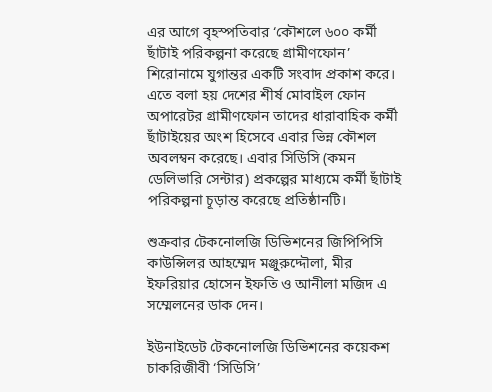এর আগে বৃহস্পতিবার ‘কৌশলে ৬০০ কর্মী ছাঁটাই পরিকল্পনা করেছে গ্রামীণফোন’ শিরোনামে যুগান্তর একটি সংবাদ প্রকাশ করে। এতে বলা হয় দেশের শীর্ষ মোবাইল ফোন অপারেটর গ্রামীণফোন তাদের ধারাবাহিক কর্মী ছাঁটাইয়ের অংশ হিসেবে এবার ভিন্ন কৌশল অবলম্বন করেছে। এবার সিডিসি (কমন ডেলিভারি সেন্টার) প্রকল্পের মাধ্যমে কর্মী ছাঁটাই পরিকল্পনা চূড়ান্ত করেছে প্রতিষ্ঠানটি।

শুক্রবার টেকনোলজি ডিভিশনের জিপিপিসি কাউন্সিলর আহম্মেদ মঞ্জুরুদ্দৌলা, মীর ইফরিয়ার হোসেন ইফতি ও আনীলা মজিদ এ সম্মেলনের ডাক দেন।

ইউনাইডেট টেকনোলজি ডিভিশনের কয়েকশ চাকরিজীবী ‘সিডিসি’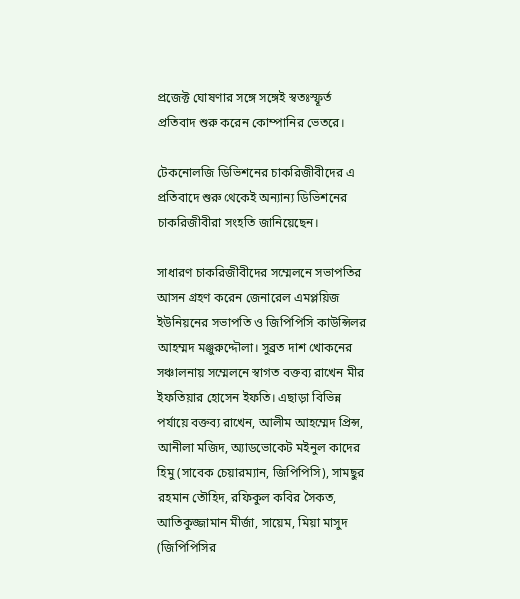প্রজেক্ট ঘোষণার সঙ্গে সঙ্গেই স্বতঃস্ফূর্ত প্রতিবাদ শুরু করেন কোম্পানির ভেতরে।

টেকনোলজি ডিভিশনের চাকরিজীবীদের এ প্রতিবাদে শুরু থেকেই অন্যান্য ডিভিশনের চাকরিজীবীরা সংহতি জানিয়েছেন।

সাধারণ চাকরিজীবীদের সম্মেলনে সভাপতির আসন গ্রহণ করেন জেনারেল এমপ্লয়িজ ইউনিয়নের সভাপতি ও জিপিপিসি কাউন্সিলর আহম্মদ মঞ্জুরুদ্দৌলা। সুব্রত দাশ খোকনের সঞ্চালনায় সম্মেলনে স্বাগত বক্তব্য রাখেন মীর ইফতিয়ার হোসেন ইফতি। এছাড়া বিভিন্ন পর্যায়ে বক্তব্য রাখেন, আলীম আহম্মেদ প্রিন্স, আনীলা মজিদ, অ্যাডভোকেট মইনুল কাদের হিমু (সাবেক চেয়ারম্যান, জিপিপিসি), সামছুর রহমান তৌহিদ, রফিকুল কবির সৈকত, আতিকুজ্জামান মীর্জা, সায়েম, মিয়া মাসুদ (জিপিপিসির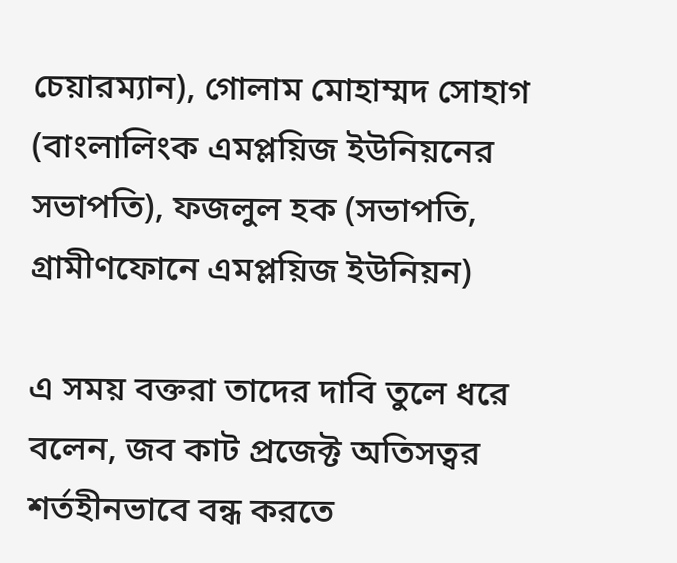চেয়ারম্যান), গোলাম মোহাম্মদ সোহাগ (বাংলালিংক এমপ্লয়িজ ইউনিয়নের সভাপতি), ফজলুল হক (সভাপতি, গ্রামীণফোনে এমপ্লয়িজ ইউনিয়ন)

এ সময় বক্তরা তাদের দাবি তুলে ধরে বলেন, জব কাট প্রজেক্ট অতিসত্বর শর্তহীনভাবে বন্ধ করতে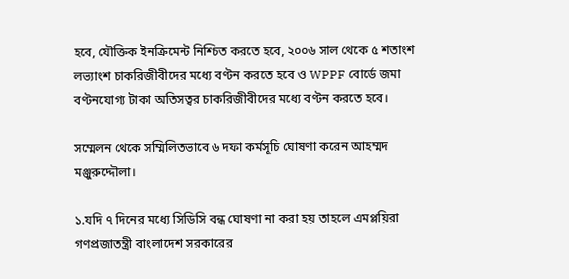হবে, যৌক্তিক ইনক্রিমেন্ট নিশ্চিত করতে হবে, ২০০৬ সাল থেকে ৫ শতাংশ লভ্যাংশ চাকরিজীবীদের মধ্যে বণ্টন করতে হবে ও WPPF বোর্ডে জমা বণ্টনযোগ্য টাকা অতিসত্বর চাকরিজীবীদের মধ্যে বণ্টন করতে হবে।

সম্মেলন থেকে সম্মিলিতভাবে ৬ দফা কর্মসূচি ঘোষণা করেন আহম্মদ মঞ্জুরুদ্দৌলা।

১.যদি ৭ দিনের মধ্যে সিডিসি বন্ধ ঘোষণা না করা হয় তাহলে এমপ্লয়িরা গণপ্রজাতন্ত্রী বাংলাদেশ সরকারের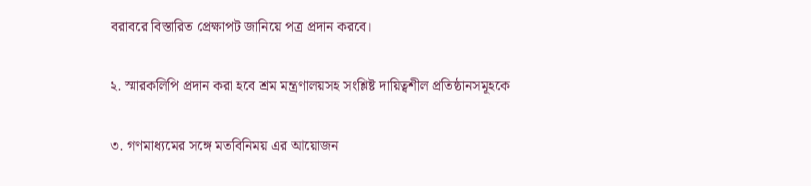বরাবরে বিস্তারিত প্রেক্ষাপট জানিয়ে পত্র প্রদান করবে।

২. স্মারকলিপি প্রদান করা হবে শ্রম মন্ত্রণালয়সহ সংশ্লিষ্ট দায়িত্বশীল প্রতিষ্ঠানসমূহকে

৩. গণমাধ্যমের সঙ্গে মতবিনিময় এর আয়োজন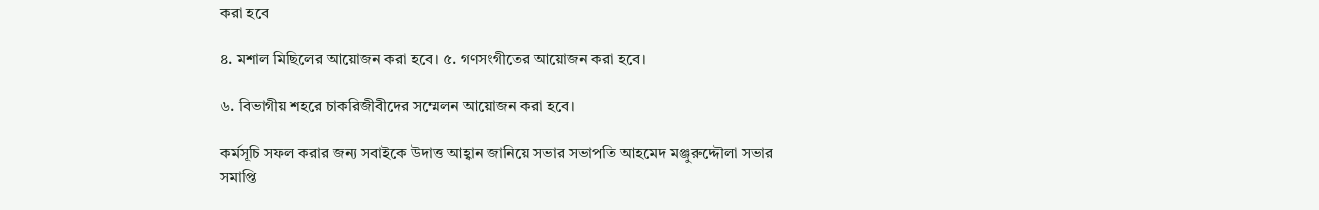করা হবে

৪. মশাল মিছিলের আয়োজন করা হবে। ৫. গণসংগীতের আয়োজন করা হবে।

৬. বিভাগীয় শহরে চাকরিজীবীদের সম্মেলন আয়োজন করা হবে।

কর্মসূচি সফল করার জন্য সবাইকে উদাত্ত আহ্বান জানিয়ে সভার সভাপতি আহমেদ মঞ্জুরুদ্দৌলা সভার সমাপ্তি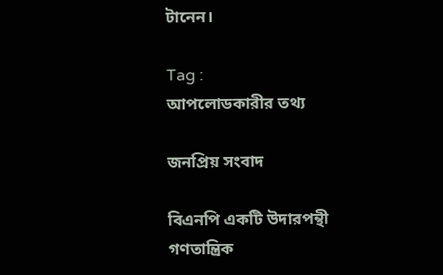টানেন।

Tag :
আপলোডকারীর তথ্য

জনপ্রিয় সংবাদ

বিএনপি একটি উদারপন্থী গণতান্ত্রিক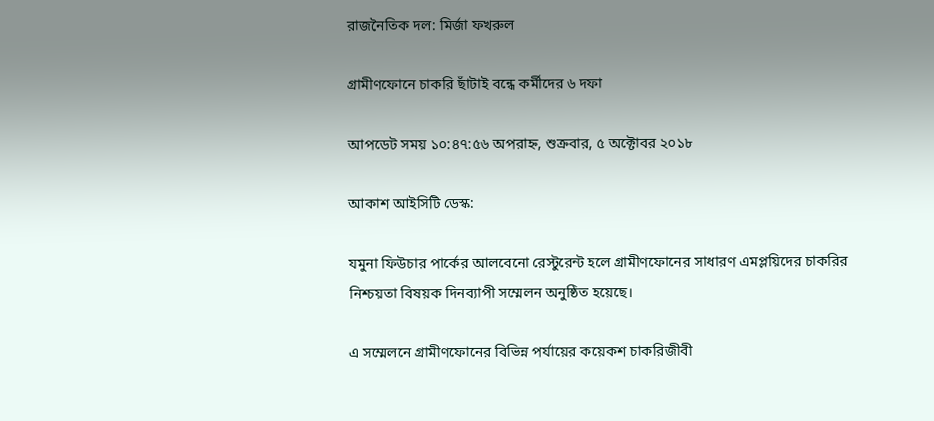রাজনৈতিক দল: মির্জা ফখরুল

গ্রামীণফোনে চাকরি ছাঁটাই বন্ধে কর্মীদের ৬ দফা

আপডেট সময় ১০:৪৭:৫৬ অপরাহ্ন, শুক্রবার, ৫ অক্টোবর ২০১৮

আকাশ আইসিটি ডেস্ক:

যমুনা ফিউচার পার্কের আলবেনো রেস্টুরেন্ট হলে গ্রামীণফোনের সাধারণ এমপ্লয়িদের চাকরির নিশ্চয়তা বিষয়ক দিনব্যাপী সম্মেলন অনুষ্ঠিত হয়েছে।

এ সম্মেলনে গ্রামীণফোনের বিভিন্ন পর্যায়ের কয়েকশ চাকরিজীবী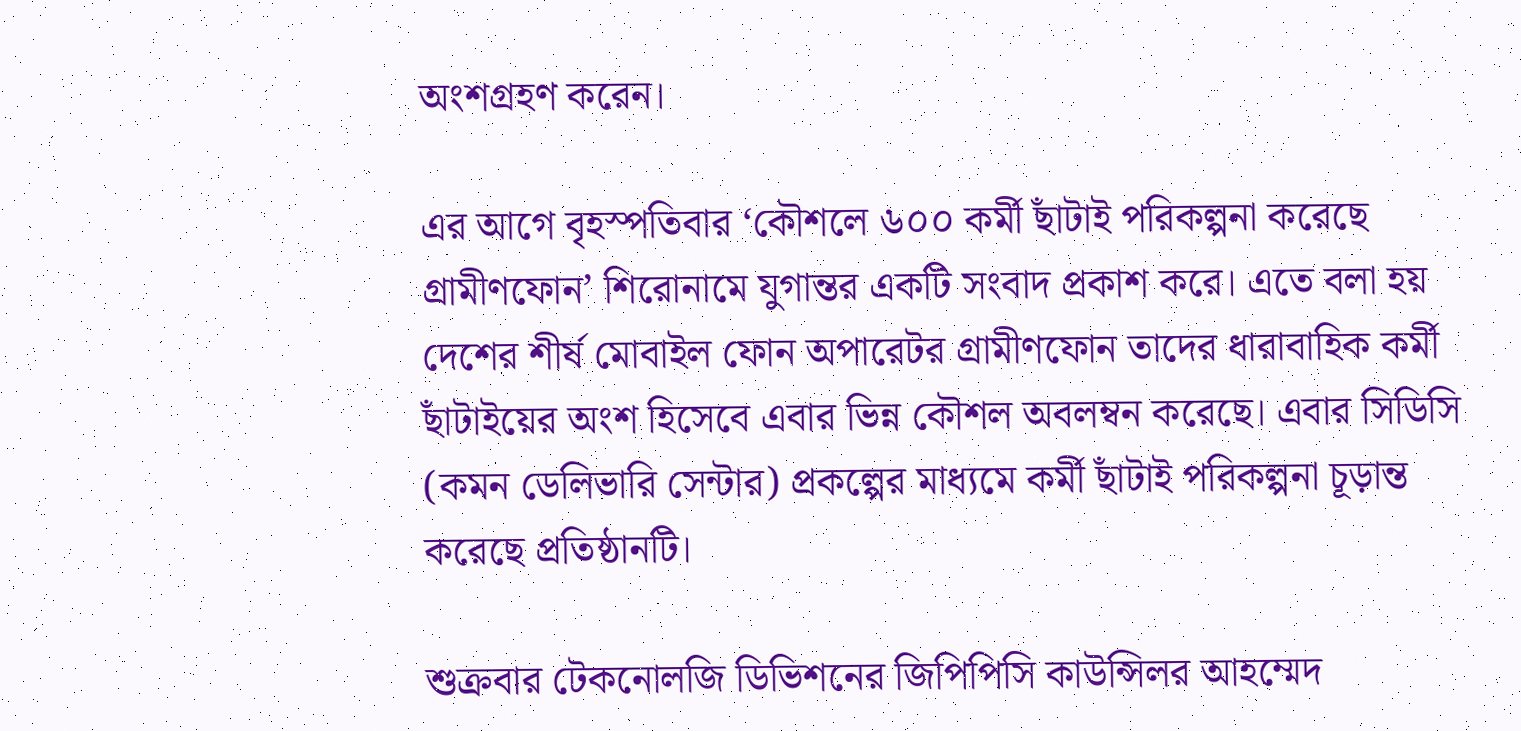অংশগ্রহণ করেন।

এর আগে বৃহস্পতিবার ‘কৌশলে ৬০০ কর্মী ছাঁটাই পরিকল্পনা করেছে গ্রামীণফোন’ শিরোনামে যুগান্তর একটি সংবাদ প্রকাশ করে। এতে বলা হয় দেশের শীর্ষ মোবাইল ফোন অপারেটর গ্রামীণফোন তাদের ধারাবাহিক কর্মী ছাঁটাইয়ের অংশ হিসেবে এবার ভিন্ন কৌশল অবলম্বন করেছে। এবার সিডিসি (কমন ডেলিভারি সেন্টার) প্রকল্পের মাধ্যমে কর্মী ছাঁটাই পরিকল্পনা চূড়ান্ত করেছে প্রতিষ্ঠানটি।

শুক্রবার টেকনোলজি ডিভিশনের জিপিপিসি কাউন্সিলর আহম্মেদ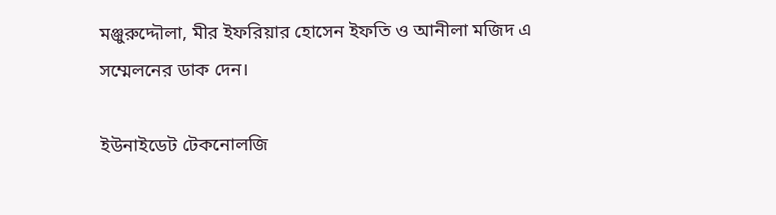মঞ্জুরুদ্দৌলা, মীর ইফরিয়ার হোসেন ইফতি ও আনীলা মজিদ এ সম্মেলনের ডাক দেন।

ইউনাইডেট টেকনোলজি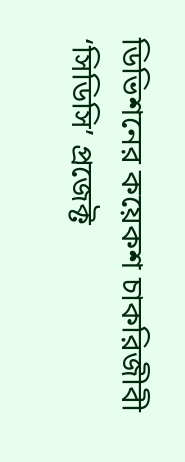ডিভিশনের কয়েকশ চাকরিজীবী ‘সিডিসি’ প্রজেক্ট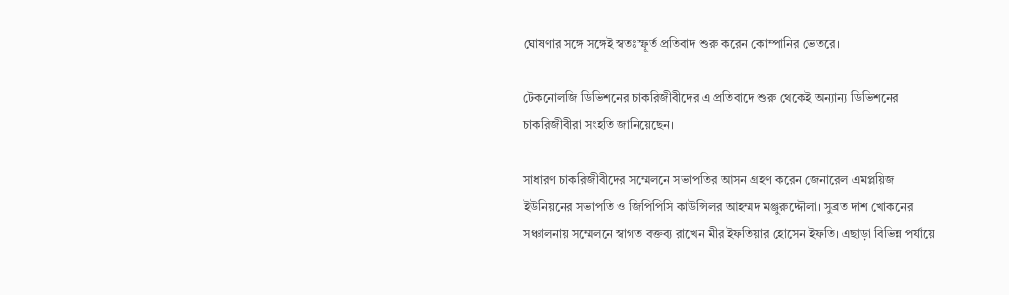ঘোষণার সঙ্গে সঙ্গেই স্বতঃস্ফূর্ত প্রতিবাদ শুরু করেন কোম্পানির ভেতরে।

টেকনোলজি ডিভিশনের চাকরিজীবীদের এ প্রতিবাদে শুরু থেকেই অন্যান্য ডিভিশনের চাকরিজীবীরা সংহতি জানিয়েছেন।

সাধারণ চাকরিজীবীদের সম্মেলনে সভাপতির আসন গ্রহণ করেন জেনারেল এমপ্লয়িজ ইউনিয়নের সভাপতি ও জিপিপিসি কাউন্সিলর আহম্মদ মঞ্জুরুদ্দৌলা। সুব্রত দাশ খোকনের সঞ্চালনায় সম্মেলনে স্বাগত বক্তব্য রাখেন মীর ইফতিয়ার হোসেন ইফতি। এছাড়া বিভিন্ন পর্যায়ে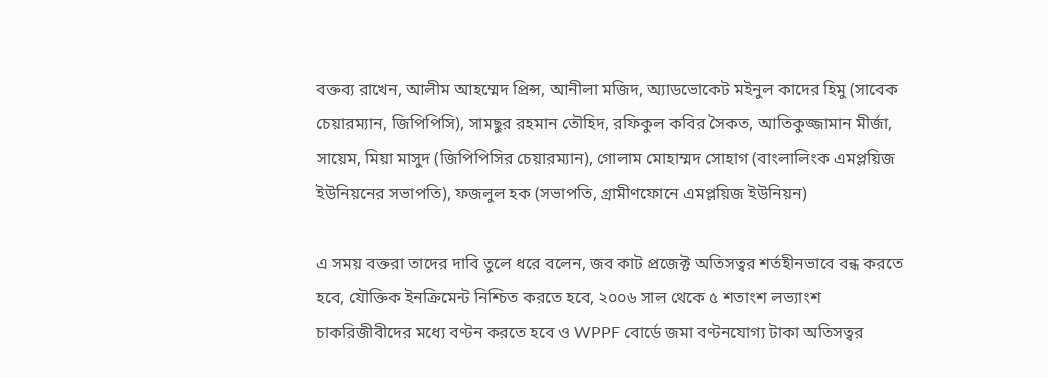বক্তব্য রাখেন, আলীম আহম্মেদ প্রিন্স, আনীলা মজিদ, অ্যাডভোকেট মইনুল কাদের হিমু (সাবেক চেয়ারম্যান, জিপিপিসি), সামছুর রহমান তৌহিদ, রফিকুল কবির সৈকত, আতিকুজ্জামান মীর্জা, সায়েম, মিয়া মাসুদ (জিপিপিসির চেয়ারম্যান), গোলাম মোহাম্মদ সোহাগ (বাংলালিংক এমপ্লয়িজ ইউনিয়নের সভাপতি), ফজলুল হক (সভাপতি, গ্রামীণফোনে এমপ্লয়িজ ইউনিয়ন)

এ সময় বক্তরা তাদের দাবি তুলে ধরে বলেন, জব কাট প্রজেক্ট অতিসত্বর শর্তহীনভাবে বন্ধ করতে হবে, যৌক্তিক ইনক্রিমেন্ট নিশ্চিত করতে হবে, ২০০৬ সাল থেকে ৫ শতাংশ লভ্যাংশ চাকরিজীবীদের মধ্যে বণ্টন করতে হবে ও WPPF বোর্ডে জমা বণ্টনযোগ্য টাকা অতিসত্বর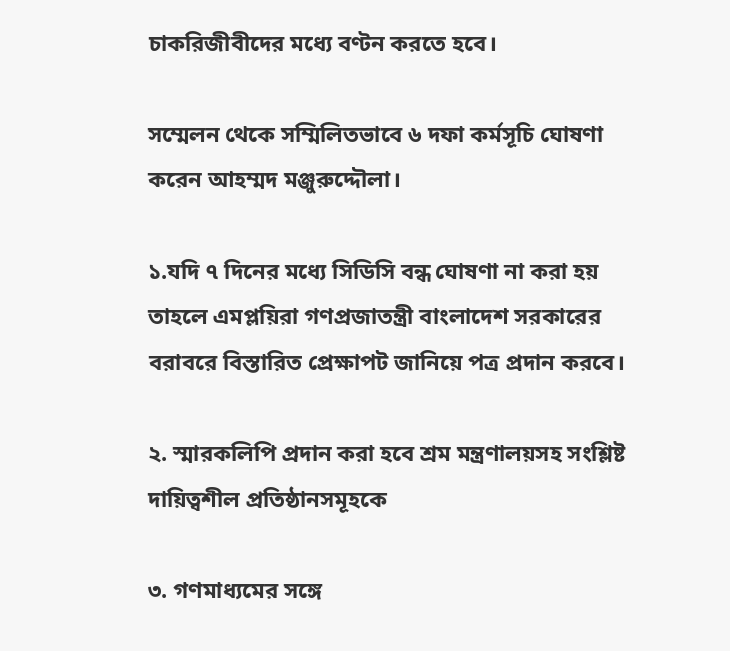চাকরিজীবীদের মধ্যে বণ্টন করতে হবে।

সম্মেলন থেকে সম্মিলিতভাবে ৬ দফা কর্মসূচি ঘোষণা করেন আহম্মদ মঞ্জুরুদ্দৌলা।

১.যদি ৭ দিনের মধ্যে সিডিসি বন্ধ ঘোষণা না করা হয় তাহলে এমপ্লয়িরা গণপ্রজাতন্ত্রী বাংলাদেশ সরকারের বরাবরে বিস্তারিত প্রেক্ষাপট জানিয়ে পত্র প্রদান করবে।

২. স্মারকলিপি প্রদান করা হবে শ্রম মন্ত্রণালয়সহ সংশ্লিষ্ট দায়িত্বশীল প্রতিষ্ঠানসমূহকে

৩. গণমাধ্যমের সঙ্গে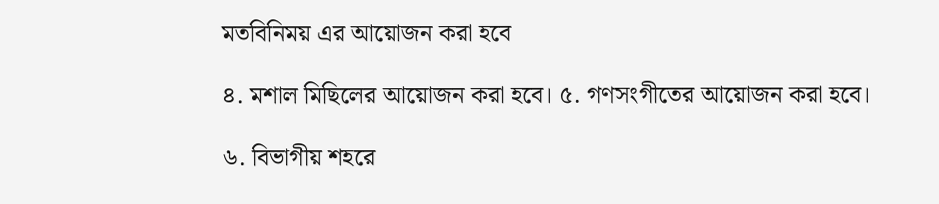মতবিনিময় এর আয়োজন করা হবে

৪. মশাল মিছিলের আয়োজন করা হবে। ৫. গণসংগীতের আয়োজন করা হবে।

৬. বিভাগীয় শহরে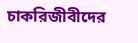চাকরিজীবীদের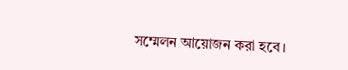সম্মেলন আয়োজন করা হবে।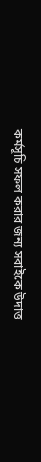কর্মসূচি সফল করার জন্য সবাইকে উদাত্ত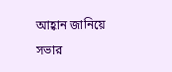আহ্বান জানিয়ে সভার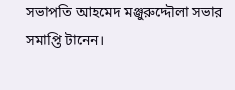সভাপতি আহমেদ মঞ্জুরুদ্দৌলা সভার সমাপ্তি টানেন।